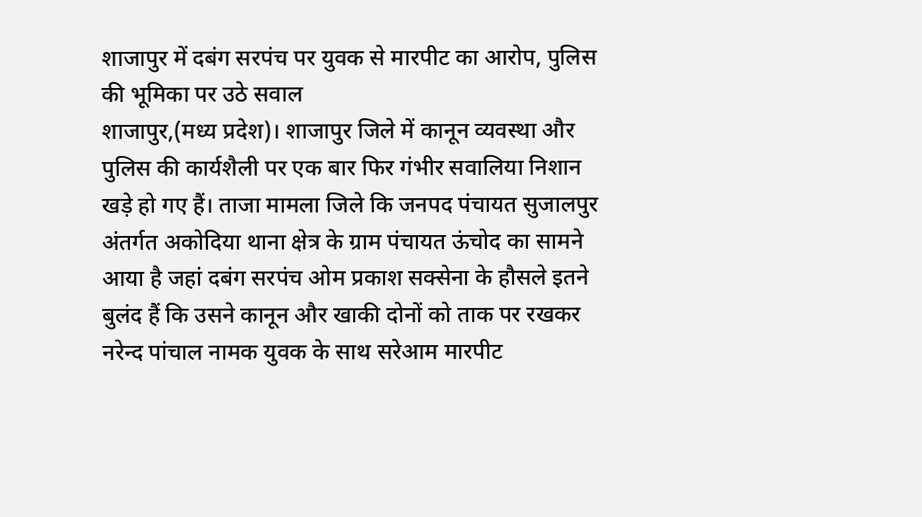शाजापुर में दबंग सरपंच पर युवक से मारपीट का आरोप, पुलिस की भूमिका पर उठे सवाल
शाजापुर,(मध्य प्रदेश)। शाजापुर जिले में कानून व्यवस्था और पुलिस की कार्यशैली पर एक बार फिर गंभीर सवालिया निशान खड़े हो गए हैं। ताजा मामला जिले कि जनपद पंचायत सुजालपुर अंतर्गत अकोदिया थाना क्षेत्र के ग्राम पंचायत ऊंचोद का सामने आया है जहां दबंग सरपंच ओम प्रकाश सक्सेना के हौसले इतने बुलंद हैं कि उसने कानून और खाकी दोनों को ताक पर रखकर नरेन्द पांचाल नामक युवक के साथ सरेआम मारपीट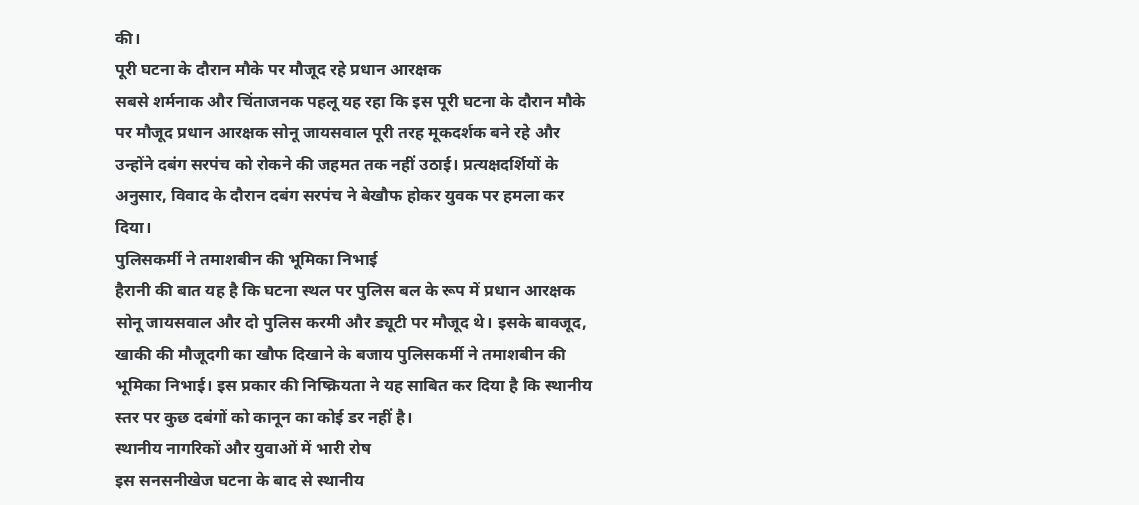की।
पूरी घटना के दौरान मौके पर मौजूद रहे प्रधान आरक्षक
सबसे शर्मनाक और चिंताजनक पहलू यह रहा कि इस पूरी घटना के दौरान मौके पर मौजूद प्रधान आरक्षक सोनू जायसवाल पूरी तरह मूकदर्शक बने रहे और उन्होंने दबंग सरपंच को रोकने की जहमत तक नहीं उठाई। प्रत्यक्षदर्शियों के अनुसार, विवाद के दौरान दबंग सरपंच ने बेखौफ होकर युवक पर हमला कर दिया।
पुलिसकर्मी ने तमाशबीन की भूमिका निभाई
हैरानी की बात यह है कि घटना स्थल पर पुलिस बल के रूप में प्रधान आरक्षक सोनू जायसवाल और दो पुलिस करमी और ड्यूटी पर मौजूद थे। इसके बावजूद, खाकी की मौजूदगी का खौफ दिखाने के बजाय पुलिसकर्मी ने तमाशबीन की भूमिका निभाई। इस प्रकार की निष्क्रियता ने यह साबित कर दिया है कि स्थानीय स्तर पर कुछ दबंगों को कानून का कोई डर नहीं है।
स्थानीय नागरिकों और युवाओं में भारी रोष
इस सनसनीखेज घटना के बाद से स्थानीय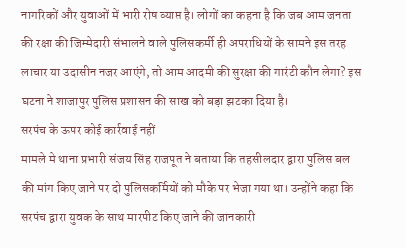नागरिकों और युवाओं में भारी रोष व्याप्त है। लोगों का कहना है कि जब आम जनता की रक्षा की जिम्मेदारी संभालने वाले पुलिसकर्मी ही अपराधियों के सामने इस तरह लाचार या उदासीन नजर आएंगे, तो आम आदमी की सुरक्षा की गारंटी कौन लेगा? इस घटना ने शाजापुर पुलिस प्रशासन की साख को बड़ा झटका दिया है।
सरपंच के ऊपर कोई कार्रवाई नहीं
मामले मे थाना प्रभारी संजय सिंह राजपूत ने बताया कि तहसीलदार द्वारा पुलिस बल की मांग किए जाने पर दो पुलिसकर्मियों को मौके पर भेजा गया था। उन्होंने कहा कि सरपंच द्वारा युवक के साथ मारपीट किए जाने की जानकारी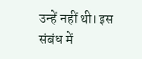उन्हें नहीं थी। इस संबंध में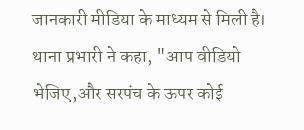जानकारी मीडिया के माध्यम से मिली है। थाना प्रभारी ने कहा, "आप वीडियो भेजिए,और सरपंच के ऊपर कोई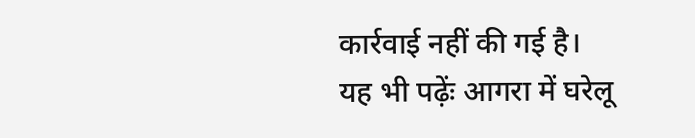कार्रवाई नहीं की गई है।
यह भी पढ़ेंः आगरा में घरेलू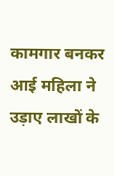कामगार बनकर आई महिला ने उड़ाए लाखों के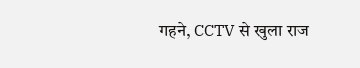गहने, CCTV से खुला राज